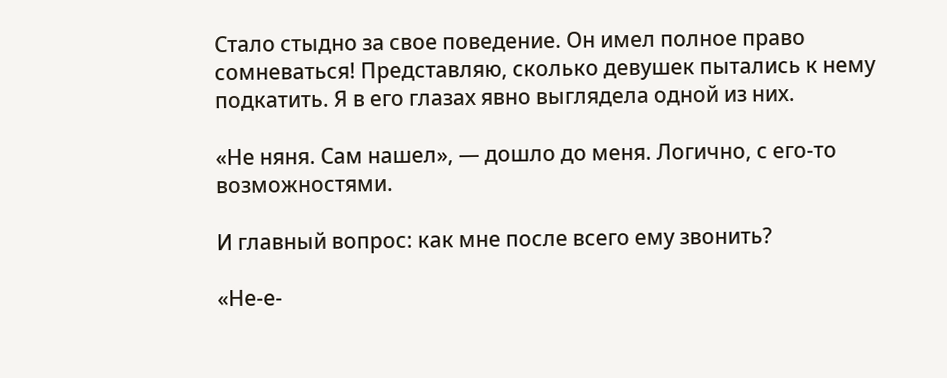Стало стыдно за свое поведение. Он имел полное право сомневаться! Представляю, сколько девушек пытались к нему подкатить. Я в его глазах явно выглядела одной из них.

«Не няня. Сам нашел», — дошло до меня. Логично, с его-то возможностями.

И главный вопрос: как мне после всего ему звонить?

«Не-е-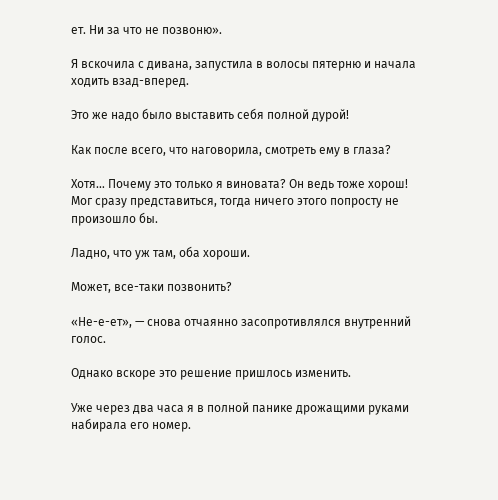ет. Ни за что не позвоню».

Я вскочила с дивана, запустила в волосы пятерню и начала ходить взад-вперед.

Это же надо было выставить себя полной дурой!

Как после всего, что наговорила, смотреть ему в глаза?

Хотя… Почему это только я виновата? Он ведь тоже хорош! Мог сразу представиться, тогда ничего этого попросту не произошло бы.

Ладно, что уж там, оба хороши.

Может, все-таки позвонить?

«Не-е-ет», — снова отчаянно засопротивлялся внутренний голос.

Однако вскоре это решение пришлось изменить.

Уже через два часа я в полной панике дрожащими руками набирала его номер.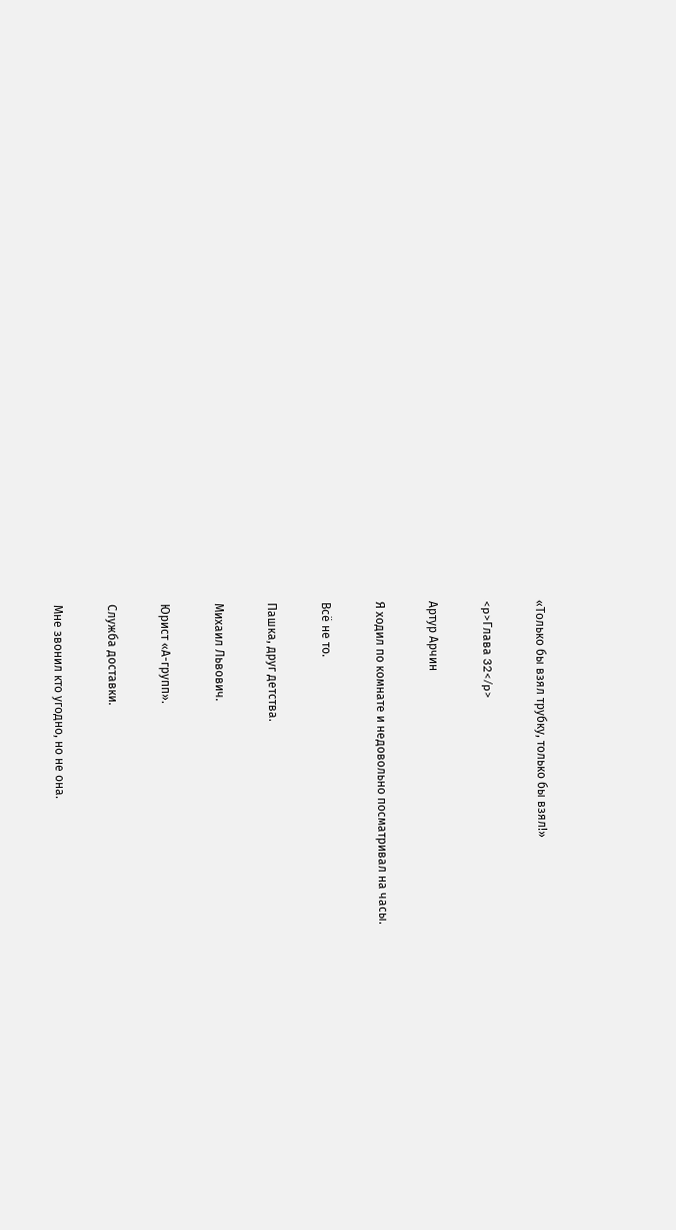«Только бы взял трубку, только бы взял!»

<p>Глава 32</p>

Артур Арчин

Я ходил по комнате и недовольно посматривал на часы.

Всё не то.

Пашка, друг детства.

Михаил Львович.

Юрист «А-групп».

Служба доставки.

Мне звонил кто угодно, но не она.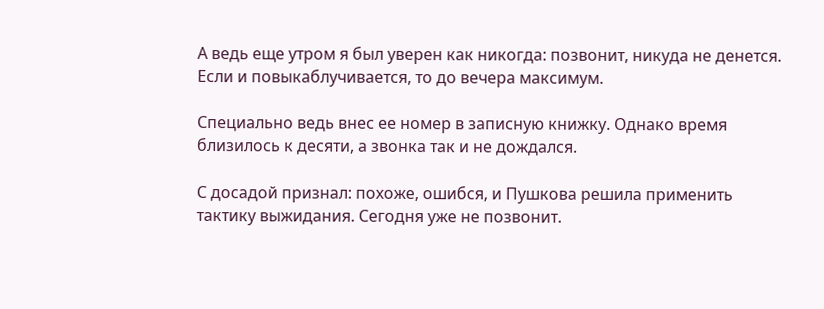А ведь еще утром я был уверен как никогда: позвонит, никуда не денется. Если и повыкаблучивается, то до вечера максимум.

Специально ведь внес ее номер в записную книжку. Однако время близилось к десяти, а звонка так и не дождался.

С досадой признал: похоже, ошибся, и Пушкова решила применить тактику выжидания. Сегодня уже не позвонит.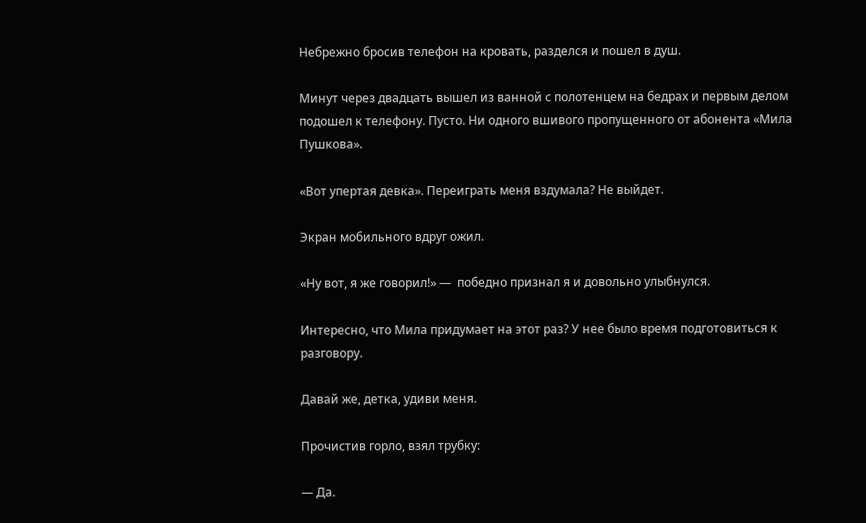Небрежно бросив телефон на кровать, разделся и пошел в душ.

Минут через двадцать вышел из ванной с полотенцем на бедрах и первым делом подошел к телефону. Пусто. Ни одного вшивого пропущенного от абонента «Мила Пушкова».

«Вот упертая девка». Переиграть меня вздумала? Не выйдет.

Экран мобильного вдруг ожил.

«Ну вот, я же говорил!» —  победно признал я и довольно улыбнулся.

Интересно, что Мила придумает на этот раз? У нее было время подготовиться к разговору.

Давай же, детка, удиви меня.

Прочистив горло, взял трубку:

— Да.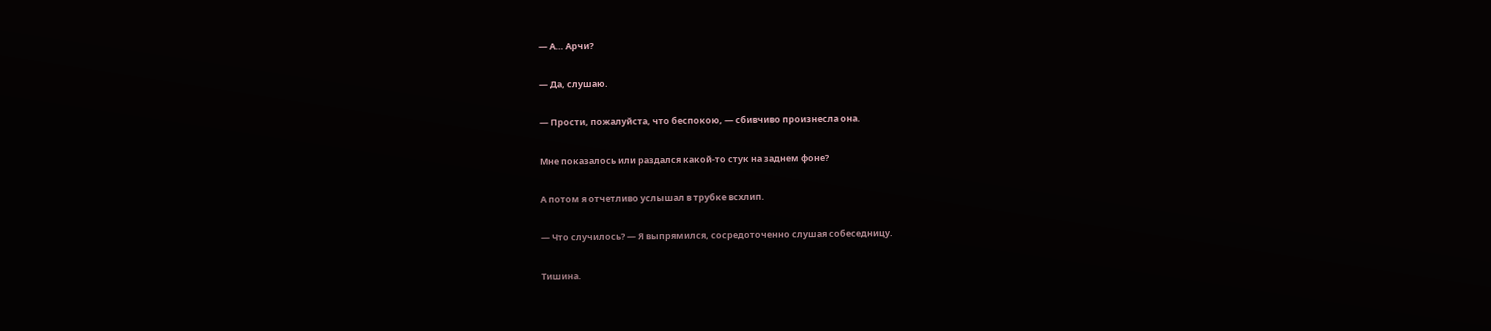— А… Арчи?

— Да, слушаю.

— Прости, пожалуйста, что беспокою, — сбивчиво произнесла она.

Мне показалось или раздался какой-то стук на заднем фоне?

А потом я отчетливо услышал в трубке всхлип.

— Что случилось? — Я выпрямился, сосредоточенно слушая собеседницу.

Тишина.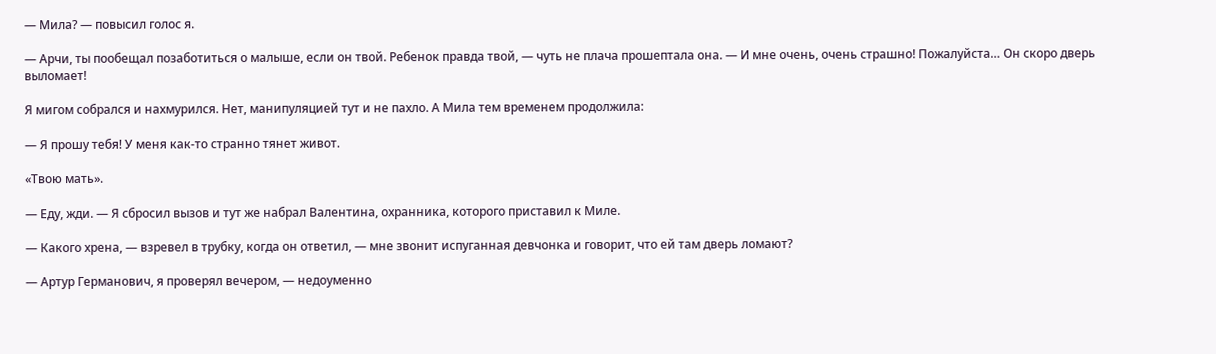— Мила? — повысил голос я.

— Арчи, ты пообещал позаботиться о малыше, если он твой. Ребенок правда твой, — чуть не плача прошептала она. — И мне очень, очень страшно! Пожалуйста… Он скоро дверь выломает!

Я мигом собрался и нахмурился. Нет, манипуляцией тут и не пахло. А Мила тем временем продолжила:

— Я прошу тебя! У меня как-то странно тянет живот.

«Твою мать».

— Еду, жди. — Я сбросил вызов и тут же набрал Валентина, охранника, которого приставил к Миле.

— Какого хрена, — взревел в трубку, когда он ответил, — мне звонит испуганная девчонка и говорит, что ей там дверь ломают?

— Артур Германович, я проверял вечером, — недоуменно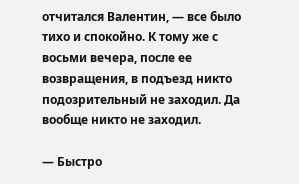отчитался Валентин, — все было тихо и спокойно. К тому же с восьми вечера, после ее возвращения, в подъезд никто подозрительный не заходил. Да вообще никто не заходил.

— Быстро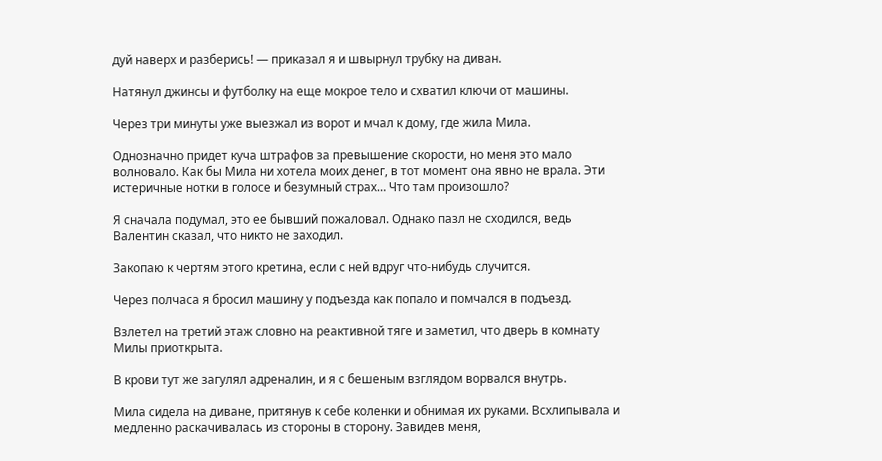дуй наверх и разберись! — приказал я и швырнул трубку на диван.

Натянул джинсы и футболку на еще мокрое тело и схватил ключи от машины.

Через три минуты уже выезжал из ворот и мчал к дому, где жила Мила.

Однозначно придет куча штрафов за превышение скорости, но меня это мало волновало. Как бы Мила ни хотела моих денег, в тот момент она явно не врала. Эти истеричные нотки в голосе и безумный страх… Что там произошло?

Я сначала подумал, это ее бывший пожаловал. Однако пазл не сходился, ведь Валентин сказал, что никто не заходил.

Закопаю к чертям этого кретина, если с ней вдруг что-нибудь случится.

Через полчаса я бросил машину у подъезда как попало и помчался в подъезд.

Взлетел на третий этаж словно на реактивной тяге и заметил, что дверь в комнату Милы приоткрыта.

В крови тут же загулял адреналин, и я с бешеным взглядом ворвался внутрь.

Мила сидела на диване, притянув к себе коленки и обнимая их руками. Всхлипывала и медленно раскачивалась из стороны в сторону. Завидев меня,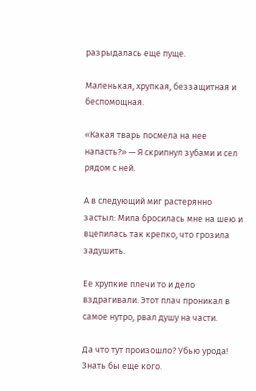разрыдалась еще пуще.

Маленькая, хрупкая, беззащитная и беспомощная.

«Какая тварь посмела на нее напасть?» — Я скрипнул зубами и сел рядом с ней.

А в следующий миг растерянно застыл: Мила бросилась мне на шею и вцепилась так крепко, что грозила задушить.

Ее хрупкие плечи то и дело вздрагивали. Этот плач проникал в самое нутро, рвал душу на части.

Да что тут произошло? Убью урода! Знать бы еще кого.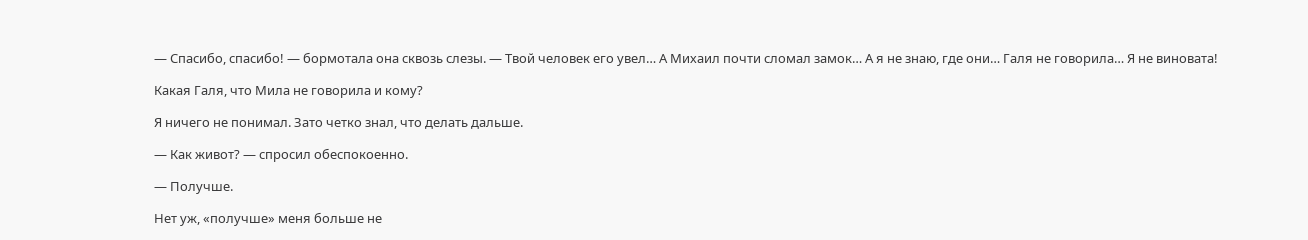— Спасибо, спасибо! — бормотала она сквозь слезы. — Твой человек его увел… А Михаил почти сломал замок… А я не знаю, где они… Галя не говорила… Я не виновата!

Какая Галя, что Мила не говорила и кому?

Я ничего не понимал. Зато четко знал, что делать дальше.

— Как живот? — спросил обеспокоенно.

— Получше.

Нет уж, «получше» меня больше не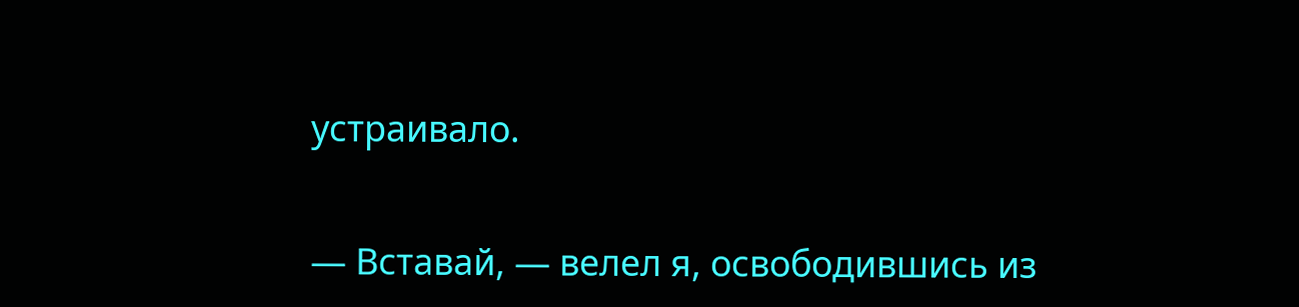устраивало.

— Вставай, — велел я, освободившись из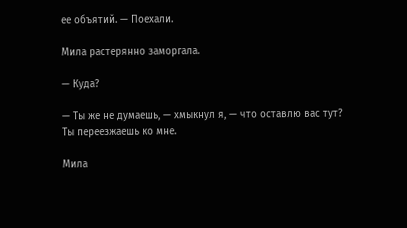ее объятий. — Поехали.

Мила растерянно заморгала.

— Куда?

— Ты же не думаешь, — хмыкнул я, — что оставлю вас тут? Ты переезжаешь ко мне.

Мила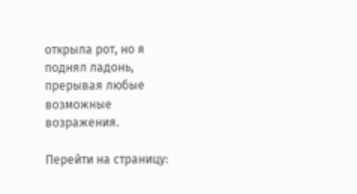открыла рот, но я поднял ладонь, прерывая любые возможные возражения.

Перейти на страницу: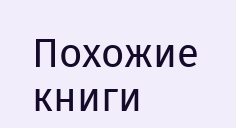Похожие книги